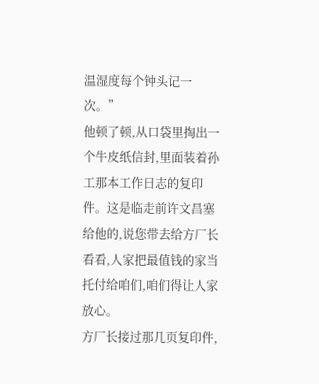温湿度每个钟头记一次。”
他顿了顿,从口袋里掏出一个牛皮纸信封,里面装着孙工那本工作日志的复印件。这是临走前许文昌塞给他的,说您带去给方厂长看看,人家把最值钱的家当托付给咱们,咱们得让人家放心。
方厂长接过那几页复印件,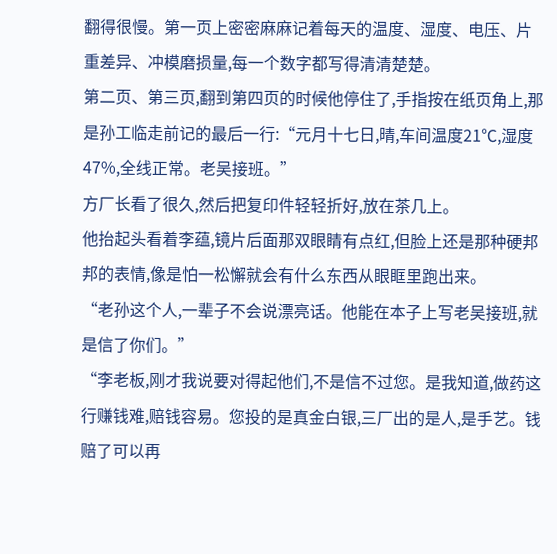翻得很慢。第一页上密密麻麻记着每天的温度、湿度、电压、片重差异、冲模磨损量,每一个数字都写得清清楚楚。
第二页、第三页,翻到第四页的时候他停住了,手指按在纸页角上,那是孙工临走前记的最后一行:“元月十七日,晴,车间温度21℃,湿度47%,全线正常。老吴接班。”
方厂长看了很久,然后把复印件轻轻折好,放在茶几上。
他抬起头看着李蕴,镜片后面那双眼睛有点红,但脸上还是那种硬邦邦的表情,像是怕一松懈就会有什么东西从眼眶里跑出来。
“老孙这个人,一辈子不会说漂亮话。他能在本子上写老吴接班,就是信了你们。”
“李老板,刚才我说要对得起他们,不是信不过您。是我知道,做药这行赚钱难,赔钱容易。您投的是真金白银,三厂出的是人,是手艺。钱赔了可以再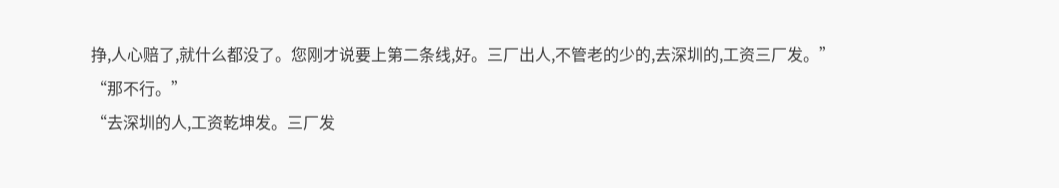挣,人心赔了,就什么都没了。您刚才说要上第二条线,好。三厂出人,不管老的少的,去深圳的,工资三厂发。”
“那不行。”
“去深圳的人,工资乾坤发。三厂发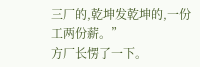三厂的,乾坤发乾坤的,一份工两份薪。”
方厂长愣了一下。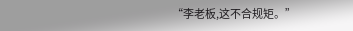“李老板,这不合规矩。”